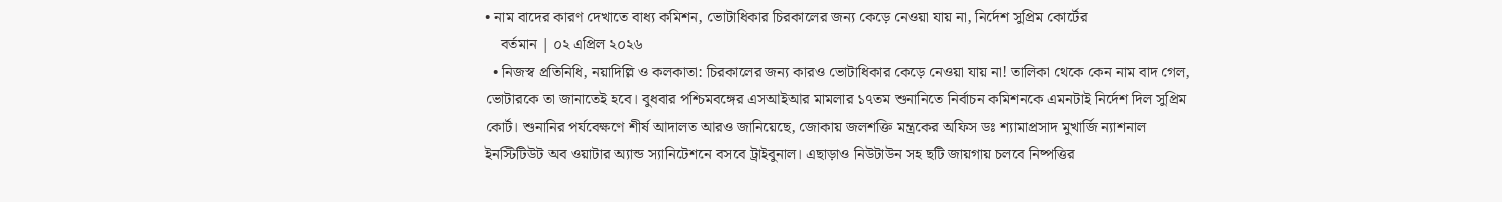• নাম বাদের কারণ দেখাতে বাধ্য কমিশন, ভোটাধিকার চিরকালের জন্য কেড়ে নেওয়া যায় না, নির্দেশ সুপ্রিম কোর্টের
    বর্তমান | ০২ এপ্রিল ২০২৬
  • নিজস্ব প্রতিনিধি, নয়াদিল্লি ও কলকাতা: চিরকালের জন্য কারও ভোটাধিকার কেড়ে নেওয়া যায় না! তালিকা থেকে কেন নাম বাদ গেল, ভোটারকে তা জানাতেই হবে। বুধবার পশ্চিমবঙ্গের এসআইআর মামলার ১৭তম শুনানিতে নির্বাচন কমিশনকে এমনটাই নির্দেশ দিল সুপ্রিম কোর্ট। শুনানির পর্যবেক্ষণে শীর্ষ আদালত আরও জানিয়েছে, জোকায় জলশক্তি মন্ত্রকের অফিস ডঃ শ্যামাপ্রসাদ মুখার্জি ন্যাশনাল ইনস্টিটিউট অব ওয়াটার অ্যান্ড স্যানিটেশনে বসবে ট্রাইবুনাল। এছাড়াও নিউটাউন সহ ছটি জায়গায় চলবে নিষ্পত্তির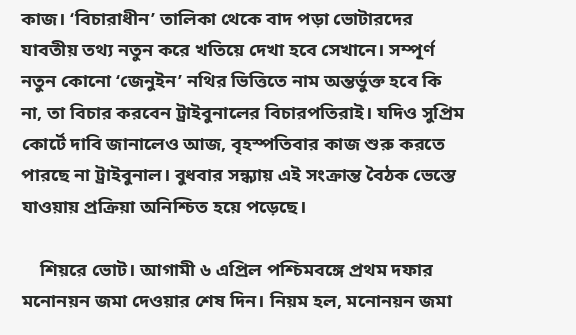কাজ। ‘বিচারাধীন’ তালিকা থেকে বাদ পড়া ভোটারদের যাবতীয় তথ্য নতুন করে খতিয়ে দেখা হবে সেখানে। সম্পূর্ণ নতুন কোনো ‘জেনুইন’ নথির ভিত্তিতে নাম অন্তর্ভুক্ত হবে কি না, তা বিচার করবেন ট্রাইবুনালের বিচারপতিরাই। যদিও সুপ্রিম কোর্টে দাবি জানালেও আজ, বৃহস্পতিবার কাজ শুরু করতে পারছে না ট্রাইবুনাল। বুধবার সন্ধ্যায় এই সংক্রান্ত বৈঠক ভেস্তে যাওয়ায় প্রক্রিয়া অনিশ্চিত হয়ে পড়েছে।

    শিয়রে ভোট। আগামী ৬ এপ্রিল পশ্চিমবঙ্গে প্রথম দফার মনোনয়ন জমা দেওয়ার শেষ দিন। নিয়ম হল, মনোনয়ন জমা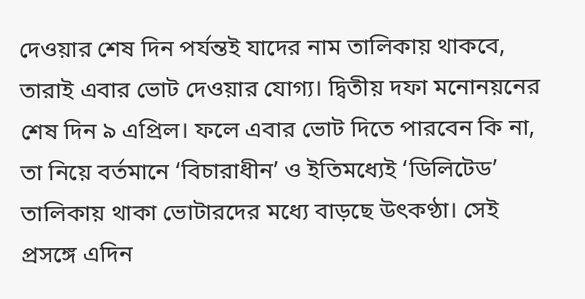দেওয়ার শেষ দিন পর্যন্তই যাদের নাম তালিকায় থাকবে, তারাই এবার ভোট দেওয়ার যোগ্য। দ্বিতীয় দফা মনোনয়নের শেষ দিন ৯ এপ্রিল। ফলে এবার ভোট দিতে পারবেন কি না, তা নিয়ে বর্তমানে ‘বিচারাধীন’ ও ইতিমধ্যেই ‘ডিলিটেড’ তালিকায় থাকা ভোটারদের মধ্যে বাড়ছে উৎকণ্ঠা। সেই প্রসঙ্গে এদিন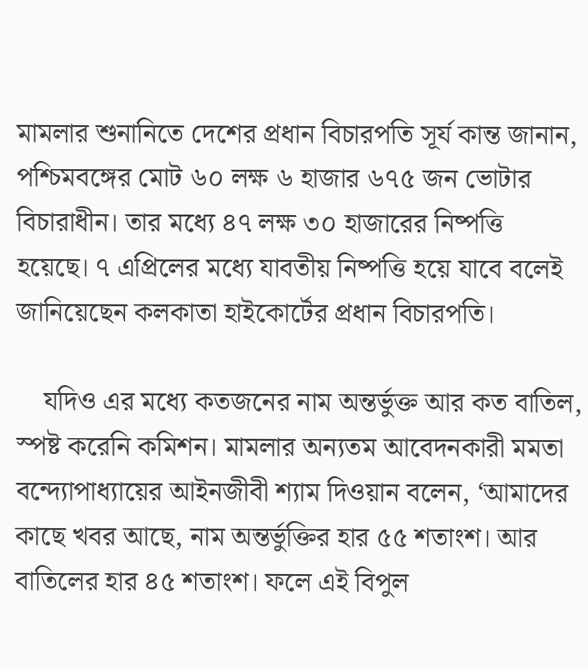মামলার শুনানিতে দেশের প্রধান বিচারপতি সূর্য কান্ত জানান, পশ্চিমবঙ্গের মোট ৬০ লক্ষ ৬ হাজার ৬৭৫ জন ভোটার বিচারাধীন। তার মধ্যে ৪৭ লক্ষ ৩০ হাজারের নিষ্পত্তি হয়েছে। ৭ এপ্রিলের মধ্যে যাবতীয় নিষ্পত্তি হয়ে যাবে বলেই জানিয়েছেন কলকাতা হাইকোর্টের প্রধান বিচারপতি।

    যদিও এর মধ্যে কতজনের নাম অন্তর্ভুক্ত আর কত বাতিল, স্পষ্ট করেনি কমিশন। মামলার অন্যতম আবেদনকারী মমতা বন্দ্যোপাধ্যায়ের আইনজীবী শ্যাম দিওয়ান বলেন, ‘আমাদের কাছে খবর আছে, নাম অন্তর্ভুক্তির হার ৫৫ শতাংশ। আর বাতিলের হার ৪৫ শতাংশ। ফলে এই বিপুল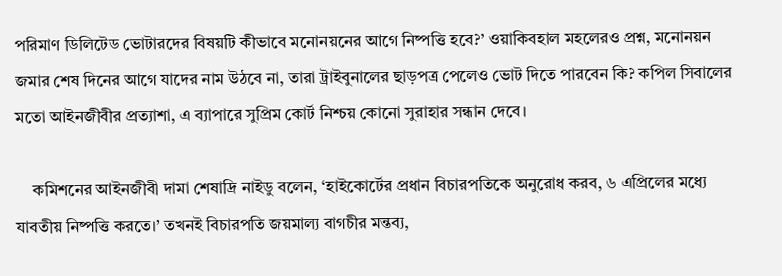পরিমাণ ডিলিটেড ভোটারদের বিষয়টি কীভাবে মনোনয়নের আগে নিষ্পত্তি হবে?’ ওয়াকিবহাল মহলেরও প্রশ্ন, মনোনয়ন জমার শেষ দিনের আগে যাদের নাম উঠবে না, তারা ট্রাইবুনালের ছাড়পত্র পেলেও ভোট দিতে পারবেন কি? কপিল সিবালের মতো আইনজীবীর প্রত্যাশা, এ ব্যাপারে সুপ্রিম কোর্ট নিশ্চয় কোনো সুরাহার সন্ধান দেবে।

    কমিশনের আইনজীবী দামা শেষাদ্রি নাইডু বলেন, ‘হাইকোর্টের প্রধান বিচারপতিকে অনুরোধ করব, ৬ এপ্রিলের মধ্যে যাবতীয় নিষ্পত্তি করতে।’ তখনই বিচারপতি জয়মাল্য বাগচীর মন্তব্য,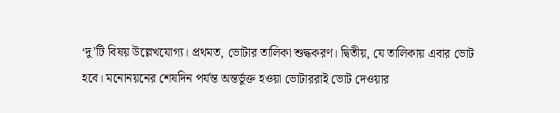‘দু’টি বিষয় উল্লেখযোগ্য। প্রথমত, ভোটার তালিকা শুদ্ধকরণ। দ্বিতীয়, যে তালিকায় এবার ভোট হবে। মনোনয়নের শেষদিন পর্যন্ত অন্তর্ভুক্ত হওয়া ভোটাররাই ভোট দেওয়ার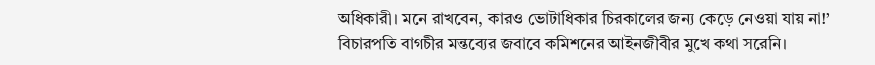অধিকারী। মনে রাখবেন, কারও ভোটাধিকার চিরকালের জন্য কেড়ে নেওয়া যায় না!’ বিচারপতি বাগচীর মন্তব্যের জবাবে কমিশনের আইনজীবীর মুখে কথা সরেনি।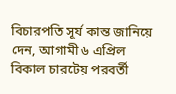বিচারপতি সূর্য কান্ত জানিয়ে দেন, আগামী ৬ এপ্রিল বিকাল চারটেয় পরবর্তী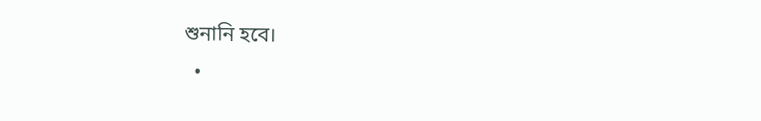শুনানি হবে।
  •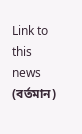Link to this news (বর্তমান)